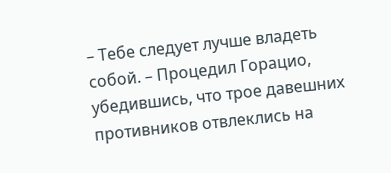– Тебе следует лучше владеть собой. – Процедил Горацио, убедившись, что трое давешних противников отвлеклись на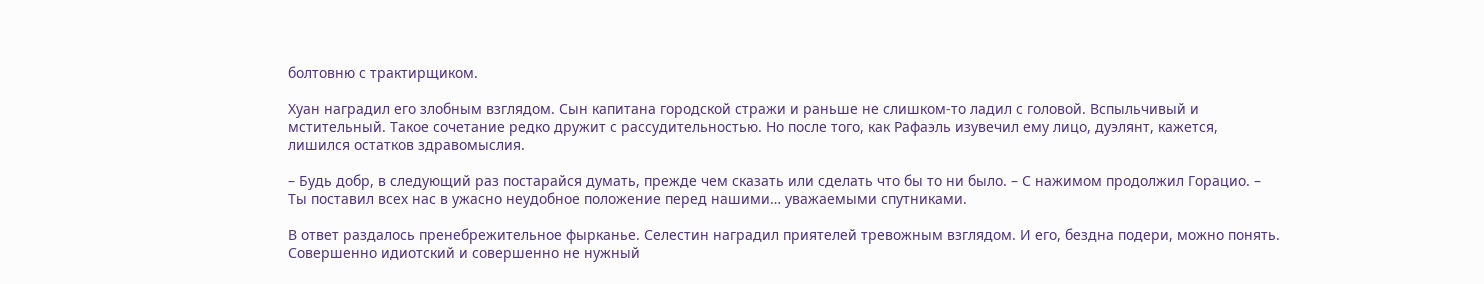болтовню с трактирщиком.

Хуан наградил его злобным взглядом. Сын капитана городской стражи и раньше не слишком-то ладил с головой. Вспыльчивый и мстительный. Такое сочетание редко дружит с рассудительностью. Но после того, как Рафаэль изувечил ему лицо, дуэлянт, кажется, лишился остатков здравомыслия.

– Будь добр, в следующий раз постарайся думать, прежде чем сказать или сделать что бы то ни было. – С нажимом продолжил Горацио. – Ты поставил всех нас в ужасно неудобное положение перед нашими… уважаемыми спутниками.

В ответ раздалось пренебрежительное фырканье. Селестин наградил приятелей тревожным взглядом. И его, бездна подери, можно понять. Совершенно идиотский и совершенно не нужный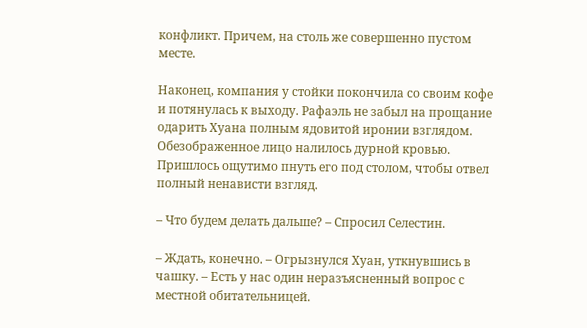конфликт. Причем, на столь же совершенно пустом месте.

Наконец, компания у стойки покончила со своим кофе и потянулась к выходу. Рафаэль не забыл на прощание одарить Хуана полным ядовитой иронии взглядом. Обезображенное лицо налилось дурной кровью. Пришлось ощутимо пнуть его под столом, чтобы отвел полный ненависти взгляд.

– Что будем делать дальше? – Спросил Селестин.

– Ждать, конечно. – Огрызнулся Хуан, уткнувшись в чашку. – Есть у нас один неразъясненный вопрос с местной обитательницей.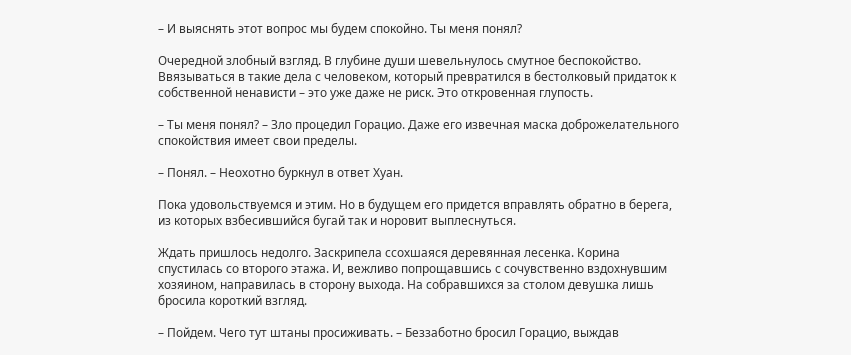– И выяснять этот вопрос мы будем спокойно. Ты меня понял?

Очередной злобный взгляд. В глубине души шевельнулось смутное беспокойство. Ввязываться в такие дела с человеком, который превратился в бестолковый придаток к собственной ненависти – это уже даже не риск. Это откровенная глупость.

– Ты меня понял? – Зло процедил Горацио. Даже его извечная маска доброжелательного спокойствия имеет свои пределы.

– Понял. – Неохотно буркнул в ответ Хуан.

Пока удовольствуемся и этим. Но в будущем его придется вправлять обратно в берега, из которых взбесившийся бугай так и норовит выплеснуться.

Ждать пришлось недолго. Заскрипела ссохшаяся деревянная лесенка. Корина спустилась со второго этажа. И, вежливо попрощавшись с сочувственно вздохнувшим хозяином, направилась в сторону выхода. На собравшихся за столом девушка лишь бросила короткий взгляд.

– Пойдем. Чего тут штаны просиживать. – Беззаботно бросил Горацио, выждав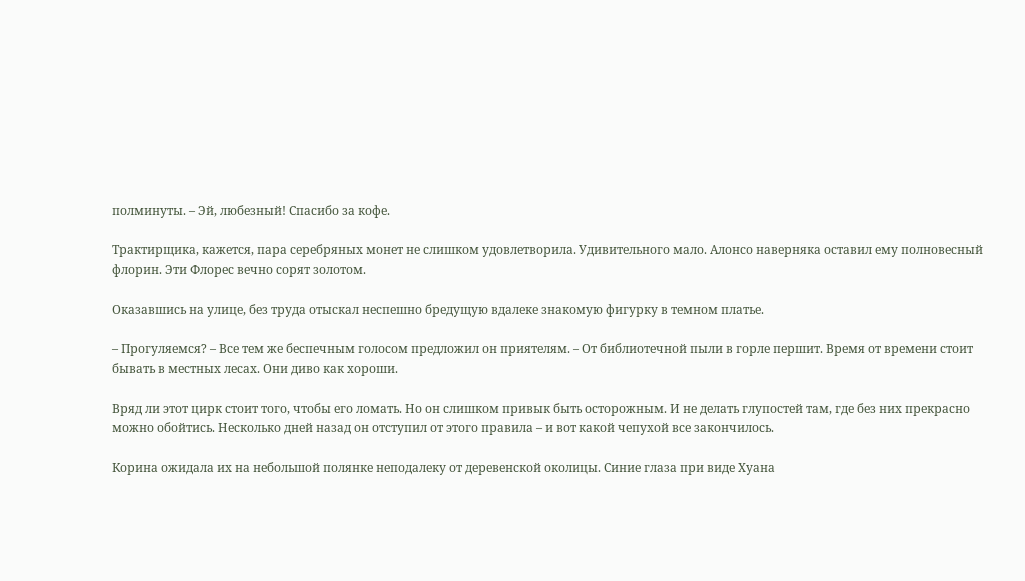полминуты. – Эй, любезный! Спасибо за кофе.

Трактирщика, кажется, пара серебряных монет не слишком удовлетворила. Удивительного мало. Алонсо наверняка оставил ему полновесный флорин. Эти Флорес вечно сорят золотом.

Оказавшись на улице, без труда отыскал неспешно бредущую вдалеке знакомую фигурку в темном платье.

– Прогуляемся? – Все тем же беспечным голосом предложил он приятелям. – От библиотечной пыли в горле першит. Время от времени стоит бывать в местных лесах. Они диво как хороши.

Вряд ли этот цирк стоит того, чтобы его ломать. Но он слишком привык быть осторожным. И не делать глупостей там, где без них прекрасно можно обойтись. Несколько дней назад он отступил от этого правила – и вот какой чепухой все закончилось.

Корина ожидала их на небольшой полянке неподалеку от деревенской околицы. Синие глаза при виде Хуана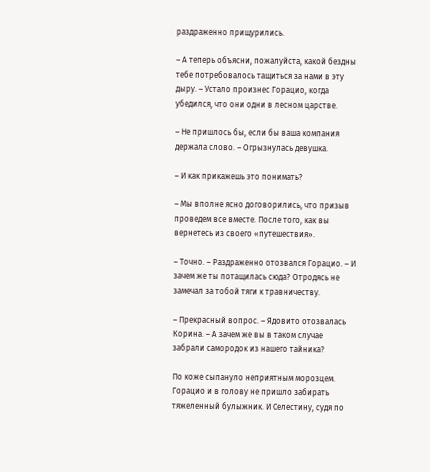раздраженно прищурились.

– А теперь объясни, пожалуйста, какой бездны тебе потребовалось тащиться за нами в эту дыру. – Устало произнес Горацио, когда убедился, что они одни в лесном царстве.

– Не пришлось бы, если бы ваша компания держала слово. – Огрызнулась девушка.

– И как прикажешь это понимать?

– Мы вполне ясно договорились, что призыв проведем все вместе. После того, как вы вернетесь из своего «путешествия».

– Точно. – Раздраженно отозвался Горацио. – И зачем же ты потащилась сюда? Отродясь не замечал за тобой тяги к травничеству.

– Прекрасный вопрос. – Ядовито отозвалась Корина. – А зачем же вы в таком случае забрали самородок из нашего тайника?

По коже сыпануло неприятным морозцем. Горацио и в голову не пришло забирать тяжеленный булыжник. И Селестину, судя по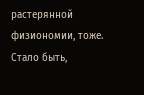растерянной физиономии, тоже. Стало быть,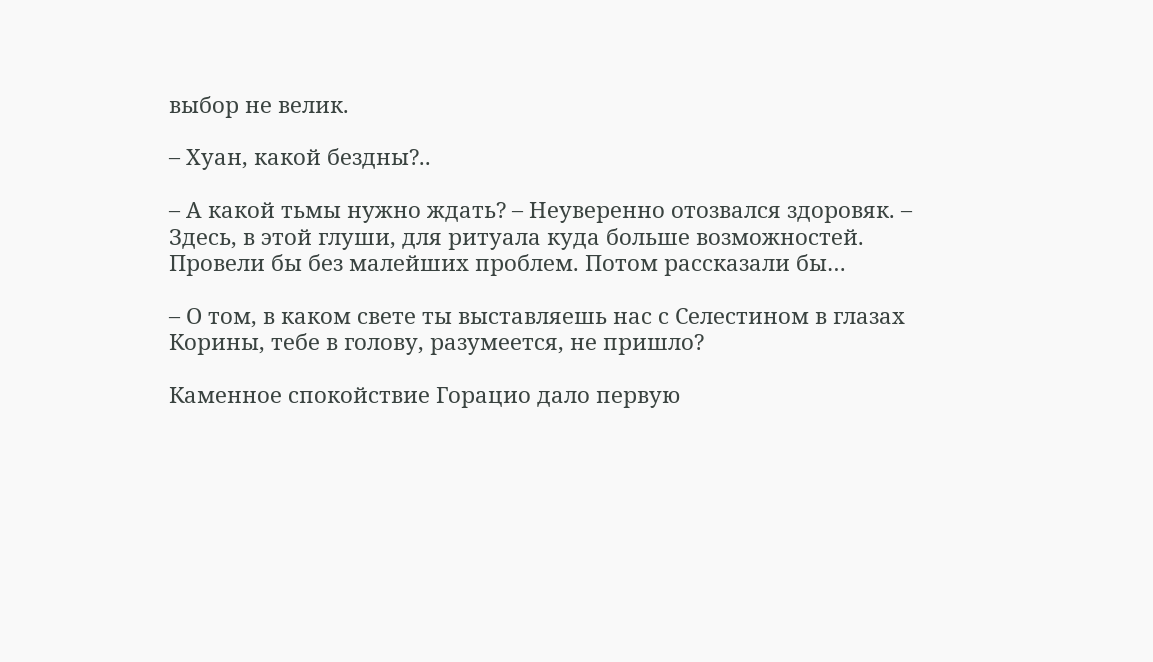выбор не велик.

– Хуан, какой бездны?..

– А какой тьмы нужно ждать? – Неуверенно отозвался здоровяк. – Здесь, в этой глуши, для ритуала куда больше возможностей. Провели бы без малейших проблем. Потом рассказали бы…

– О том, в каком свете ты выставляешь нас с Селестином в глазах Корины, тебе в голову, разумеется, не пришло?

Каменное спокойствие Горацио дало первую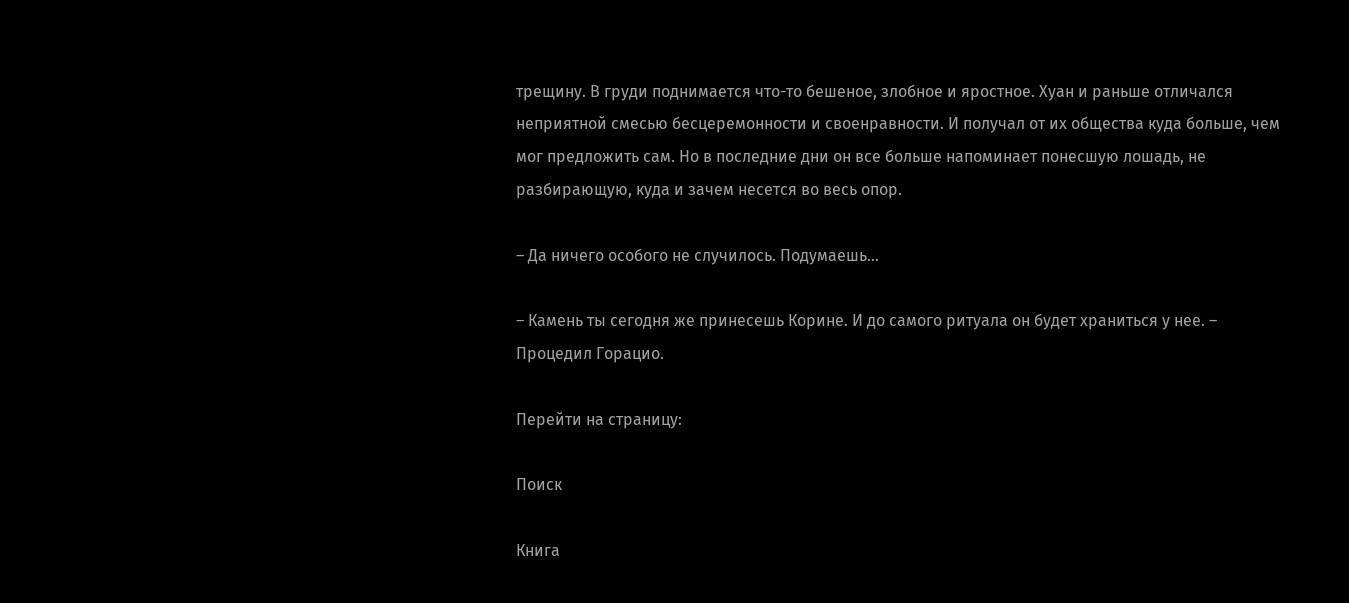трещину. В груди поднимается что-то бешеное, злобное и яростное. Хуан и раньше отличался неприятной смесью бесцеремонности и своенравности. И получал от их общества куда больше, чем мог предложить сам. Но в последние дни он все больше напоминает понесшую лошадь, не разбирающую, куда и зачем несется во весь опор.

– Да ничего особого не случилось. Подумаешь…

– Камень ты сегодня же принесешь Корине. И до самого ритуала он будет храниться у нее. – Процедил Горацио.

Перейти на страницу:

Поиск

Книга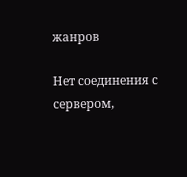жанров

Нет соединения с сервером,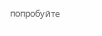попробуйте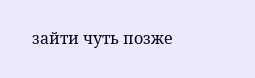зайти чуть позже